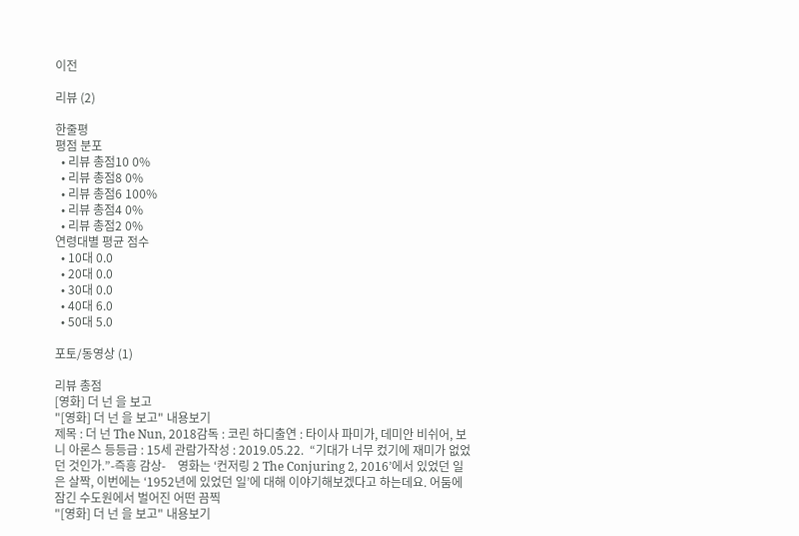이전

리뷰 (2)

한줄평
평점 분포
  • 리뷰 총점10 0%
  • 리뷰 총점8 0%
  • 리뷰 총점6 100%
  • 리뷰 총점4 0%
  • 리뷰 총점2 0%
연령대별 평균 점수
  • 10대 0.0
  • 20대 0.0
  • 30대 0.0
  • 40대 6.0
  • 50대 5.0

포토/동영상 (1)

리뷰 총점
[영화] 더 넌 을 보고
"[영화] 더 넌 을 보고" 내용보기
제목 : 더 넌 The Nun, 2018감독 : 코린 하디출연 : 타이사 파미가, 데미안 비쉬어, 보니 아론스 등등급 : 15세 관람가작성 : 2019.05.22.  “기대가 너무 컸기에 재미가 없었던 것인가.”-즉흥 감상-    영화는 ‘컨저링 2 The Conjuring 2, 2016’에서 있었던 일은 살짝, 이번에는 ‘1952년에 있었던 일’에 대해 이야기해보겠다고 하는데요. 어둠에 잠긴 수도원에서 벌어진 어떤 끔찍
"[영화] 더 넌 을 보고" 내용보기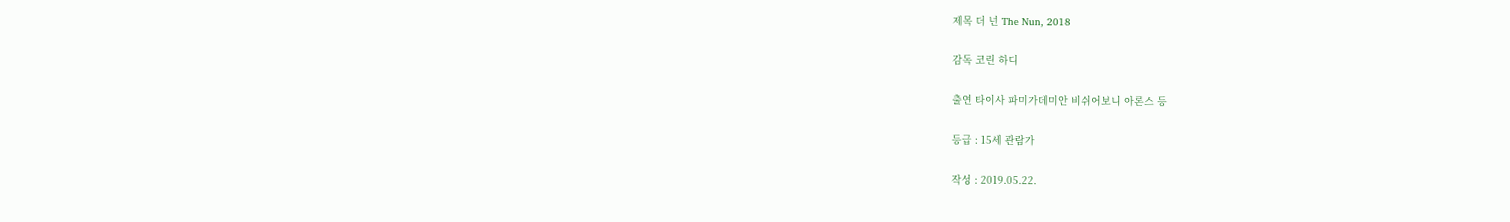제목 더 넌 The Nun, 2018

감독 코린 하디

출연 타이사 파미가데미안 비쉬어보니 아론스 등

등급 : 15세 관람가

작성 : 2019.05.22.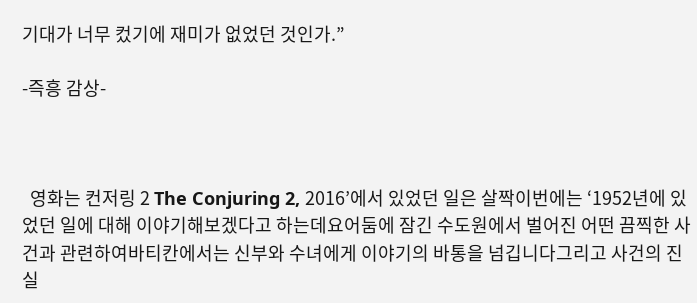기대가 너무 컸기에 재미가 없었던 것인가.”

-즉흥 감상-



  영화는 컨저링 2 The Conjuring 2, 2016’에서 있었던 일은 살짝이번에는 ‘1952년에 있었던 일에 대해 이야기해보겠다고 하는데요어둠에 잠긴 수도원에서 벌어진 어떤 끔찍한 사건과 관련하여바티칸에서는 신부와 수녀에게 이야기의 바통을 넘깁니다그리고 사건의 진실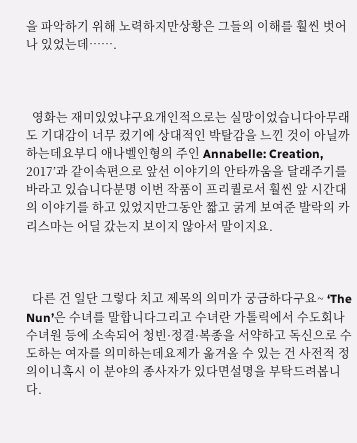을 파악하기 위해 노력하지만상황은 그들의 이해를 훨씬 벗어나 있었는데…….



  영화는 재미있었냐구요개인적으로는 실망이었습니다아무래도 기대감이 너무 컸기에 상대적인 박탈감을 느낀 것이 아닐까 하는데요부디 애나벨인형의 주인 Annabelle: Creation, 2017’과 같이속편으로 앞선 이야기의 안타까움을 달래주기를 바라고 있습니다분명 이번 작품이 프리퀄로서 훨씬 앞 시간대의 이야기를 하고 있었지만그동안 짧고 굵게 보여준 발락의 카리스마는 어딜 갔는지 보이지 않아서 말이지요.



  다른 건 일단 그렇다 치고 제목의 의미가 궁금하다구요~ ‘The Nun’은 수녀를 말합니다그리고 수녀란 가톨릭에서 수도회나 수녀원 등에 소속되어 청빈·정결·복종을 서약하고 독신으로 수도하는 여자를 의미하는데요제가 옮겨올 수 있는 건 사전적 정의이니혹시 이 분야의 종사자가 있다면설명을 부탁드려봅니다.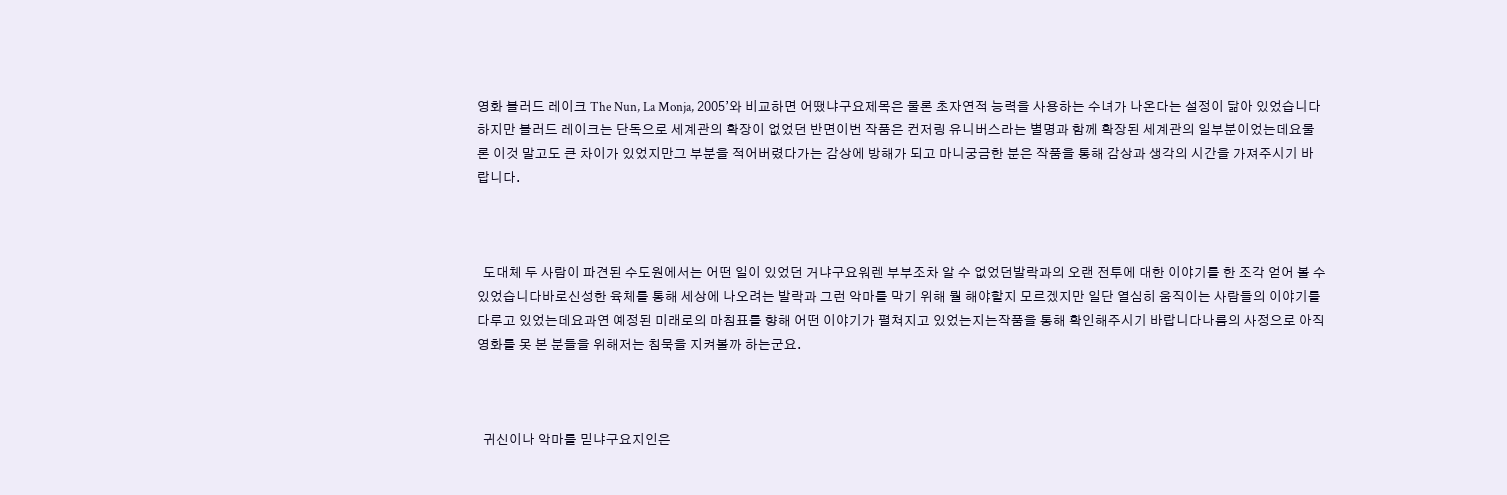영화 블러드 레이크 The Nun, La Monja, 2005’와 비교하면 어땠냐구요제목은 물론 초자연적 능력을 사용하는 수녀가 나온다는 설정이 닮아 있었습니다하지만 블러드 레이크는 단독으로 세계관의 확장이 없었던 반면이번 작품은 컨저링 유니버스라는 별명과 함께 확장된 세계관의 일부분이었는데요물론 이것 말고도 큰 차이가 있었지만그 부분을 적어버렸다가는 감상에 방해가 되고 마니궁금한 분은 작품을 통해 감상과 생각의 시간을 가져주시기 바랍니다.



  도대체 두 사람이 파견된 수도원에서는 어떤 일이 있었던 거냐구요워렌 부부조차 알 수 없었던발락과의 오랜 전투에 대한 이야기를 한 조각 얻어 볼 수 있었습니다바로신성한 육체를 통해 세상에 나오려는 발락과 그런 악마를 막기 위해 뭘 해야할지 모르겠지만 일단 열심히 움직이는 사람들의 이야기를 다루고 있었는데요과연 예정된 미래로의 마침표를 향해 어떤 이야기가 펼쳐지고 있었는지는작품을 통해 확인해주시기 바랍니다나름의 사정으로 아직 영화를 못 본 분들을 위해저는 침묵을 지켜볼까 하는군요.



  귀신이나 악마를 믿냐구요지인은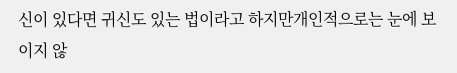신이 있다면 귀신도 있는 법이라고 하지만개인적으로는 눈에 보이지 않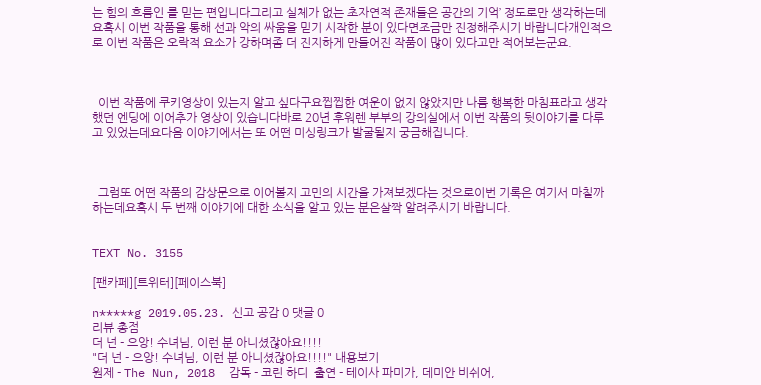는 힘의 흐름인 를 믿는 편입니다그리고 실체가 없는 초자연적 존재들은 공간의 기억’ 정도로만 생각하는데요혹시 이번 작품을 통해 선과 악의 싸움을 믿기 시작한 분이 있다면조금만 진정해주시기 바랍니다개인적으로 이번 작품은 오락적 요소가 강하며좀 더 진지하게 만들어진 작품이 많이 있다고만 적어보는군요.



  이번 작품에 쿠키영상이 있는지 알고 싶다구요찝찝한 여운이 없지 않았지만 나름 행복한 마침표라고 생각했던 엔딩에 이어추가 영상이 있습니다바로 20년 후워렌 부부의 강의실에서 이번 작품의 뒷이야기를 다루고 있었는데요다음 이야기에서는 또 어떤 미싱링크가 발굴될지 궁금해집니다.



  그럼또 어떤 작품의 감상문으로 이어볼지 고민의 시간을 가져보겠다는 것으로이번 기록은 여기서 마칠까 하는데요혹시 두 번째 이야기에 대한 소식을 알고 있는 분은살짝 알려주시기 바랍니다.


TEXT No. 3155

[팬카페][트위터][페이스북]

n*****g 2019.05.23. 신고 공감 0 댓글 0
리뷰 총점
더 넌 - 으앙! 수녀님, 이런 분 아니셨잖아요!!!!
"더 넌 - 으앙! 수녀님, 이런 분 아니셨잖아요!!!!" 내용보기
원제 - The Nun, 2018  감독 - 코린 하디  출연 - 테이사 파미가, 데미안 비쉬어,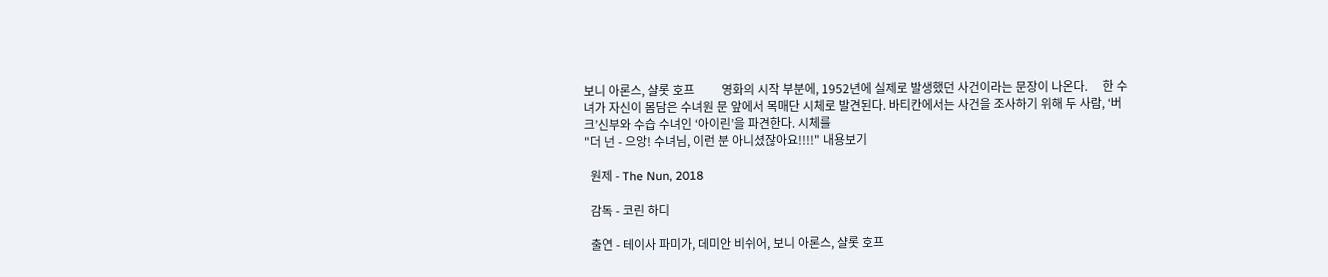보니 아론스, 샬롯 호프         영화의 시작 부분에, 1952년에 실제로 발생했던 사건이라는 문장이 나온다.     한 수녀가 자신이 몸담은 수녀원 문 앞에서 목매단 시체로 발견된다. 바티칸에서는 사건을 조사하기 위해 두 사람, ‘버크’신부와 수습 수녀인 ‘아이린’을 파견한다. 시체를
"더 넌 - 으앙! 수녀님, 이런 분 아니셨잖아요!!!!" 내용보기

  원제 - The Nun, 2018

  감독 - 코린 하디

  출연 - 테이사 파미가, 데미안 비쉬어, 보니 아론스, 샬롯 호프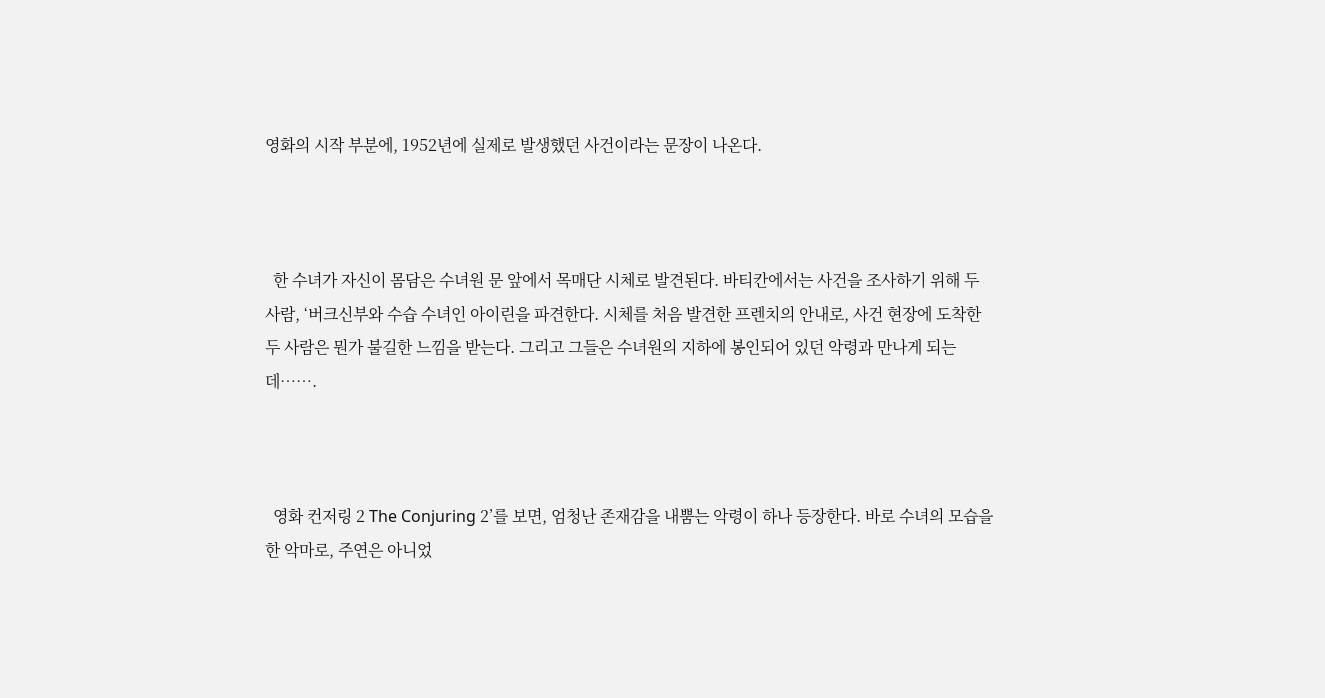영화의 시작 부분에, 1952년에 실제로 발생했던 사건이라는 문장이 나온다.



  한 수녀가 자신이 몸담은 수녀원 문 앞에서 목매단 시체로 발견된다. 바티칸에서는 사건을 조사하기 위해 두 사람, ‘버크신부와 수습 수녀인 아이린을 파견한다. 시체를 처음 발견한 프렌치의 안내로, 사건 현장에 도착한 두 사람은 뭔가 불길한 느낌을 받는다. 그리고 그들은 수녀원의 지하에 봉인되어 있던 악령과 만나게 되는데…….



  영화 컨저링 2 The Conjuring 2’를 보면, 엄청난 존재감을 내뿜는 악령이 하나 등장한다. 바로 수녀의 모습을 한 악마로, 주연은 아니었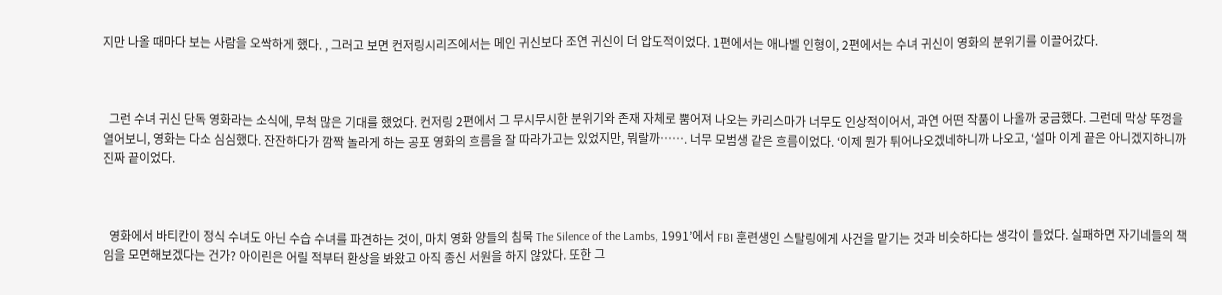지만 나올 때마다 보는 사람을 오싹하게 했다. , 그러고 보면 컨저링시리즈에서는 메인 귀신보다 조연 귀신이 더 압도적이었다. 1편에서는 애나벨 인형이, 2편에서는 수녀 귀신이 영화의 분위기를 이끌어갔다.



  그런 수녀 귀신 단독 영화라는 소식에, 무척 많은 기대를 했었다. 컨저링 2편에서 그 무시무시한 분위기와 존재 자체로 뿜어져 나오는 카리스마가 너무도 인상적이어서, 과연 어떤 작품이 나올까 궁금했다. 그런데 막상 뚜껑을 열어보니, 영화는 다소 심심했다. 잔잔하다가 깜짝 놀라게 하는 공포 영화의 흐름을 잘 따라가고는 있었지만, 뭐랄까……. 너무 모범생 같은 흐름이었다. ‘이제 뭔가 튀어나오겠네하니까 나오고, ‘설마 이게 끝은 아니겠지하니까 진짜 끝이었다.



  영화에서 바티칸이 정식 수녀도 아닌 수습 수녀를 파견하는 것이, 마치 영화 양들의 침묵 The Silence of the Lambs, 1991’에서 FBI 훈련생인 스탈링에게 사건을 맡기는 것과 비슷하다는 생각이 들었다. 실패하면 자기네들의 책임을 모면해보겠다는 건가? 아이린은 어릴 적부터 환상을 봐왔고 아직 종신 서원을 하지 않았다. 또한 그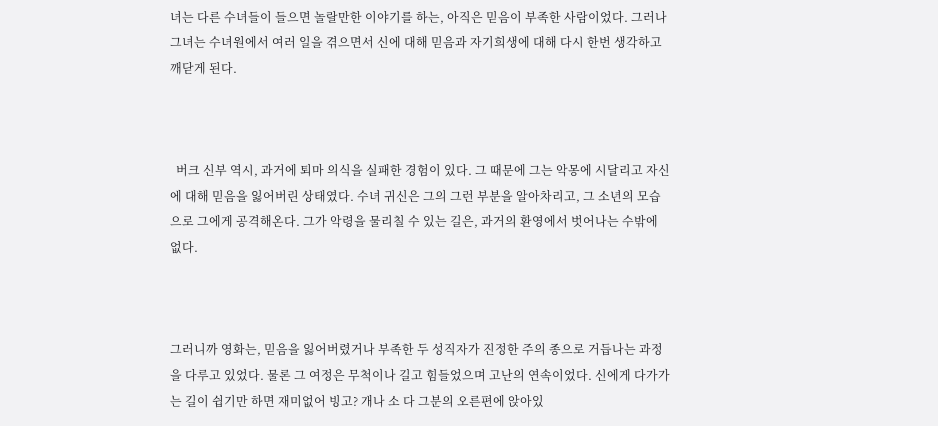녀는 다른 수녀들이 들으면 놀랄만한 이야기를 하는, 아직은 믿음이 부족한 사람이었다. 그러나 그녀는 수녀원에서 여러 일을 겪으면서 신에 대해 믿음과 자기희생에 대해 다시 한번 생각하고 깨닫게 된다.



  버크 신부 역시, 과거에 퇴마 의식을 실패한 경험이 있다. 그 때문에 그는 악몽에 시달리고 자신에 대해 믿음을 잃어버린 상태였다. 수녀 귀신은 그의 그런 부분을 알아차리고, 그 소년의 모습으로 그에게 공격해온다. 그가 악령을 물리칠 수 있는 길은, 과거의 환영에서 벗어나는 수밖에 없다.



그러니까 영화는, 믿음을 잃어버렸거나 부족한 두 성직자가 진정한 주의 종으로 거듭나는 과정을 다루고 있었다. 물론 그 여정은 무척이나 길고 힘들었으며 고난의 연속이었다. 신에게 다가가는 길이 쉽기만 하면 재미없어 빙고? 개나 소 다 그분의 오른편에 앉아있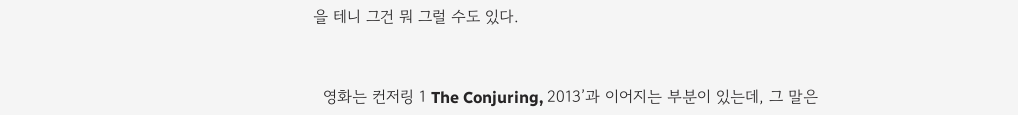을 테니 그건 뭐 그럴 수도 있다.



  영화는 컨저링 1 The Conjuring, 2013’과 이어지는 부분이 있는데, 그 말은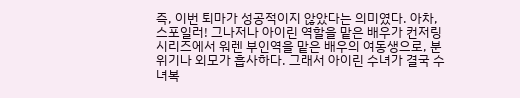즉, 이번 퇴마가 성공적이지 않았다는 의미였다. 아차, 스포일러! 그나저나 아이린 역할을 맡은 배우가 컨저링 시리즈에서 워렌 부인역을 맡은 배우의 여동생으로, 분위기나 외모가 흡사하다. 그래서 아이린 수녀가 결국 수녀복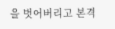을 벗어버리고 본격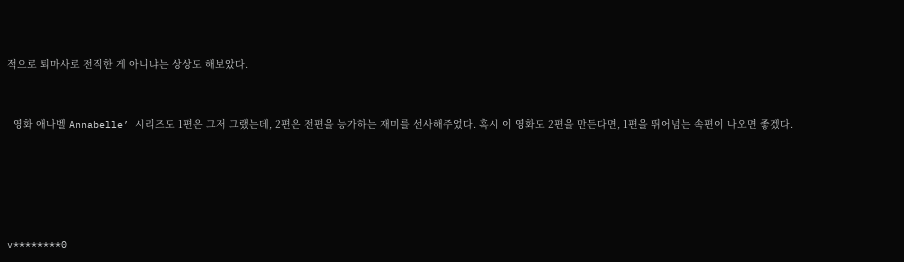적으로 퇴마사로 전직한 게 아니냐는 상상도 해보았다.



  영화 애나벨 Annabelle’ 시리즈도 1편은 그저 그랬는데, 2편은 전편을 능가하는 재미를 선사해주었다. 혹시 이 영화도 2편을 만든다면, 1편을 뛰어넘는 속편이 나오면 좋겠다.







v********0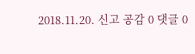2018.11.20. 신고 공감 0 댓글 0